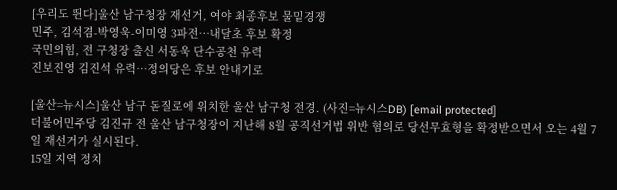[우리도 뛴다]울산 남구청장 재선거, 여야 최종후보 물밑경쟁
민주, 김석겸-박영욱-이미영 3파전…내달초 후보 확정
국민의힘, 전 구청장 출신 서동욱 단수공천 유력
진보진영 김진석 유력…정의당은 후보 안내기로

[울산=뉴시스]울산 남구 돋질로에 위치한 울산 남구청 전경. (사진=뉴시스DB) [email protected]
더불어민주당 김진규 전 울산 남구청장이 지난해 8월 공직선거법 위반 혐의로 당선무효형을 확정받으면서 오는 4월 7일 재선거가 실시된다.
15일 지역 정치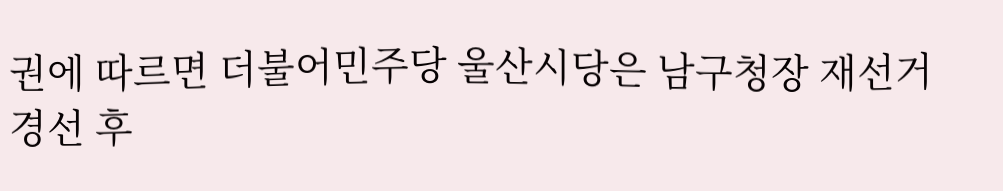권에 따르면 더불어민주당 울산시당은 남구청장 재선거 경선 후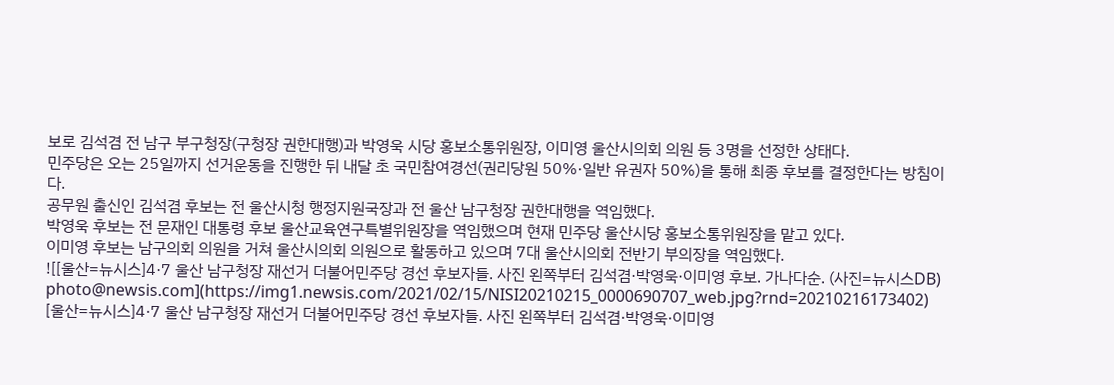보로 김석겸 전 남구 부구청장(구청장 권한대행)과 박영욱 시당 홍보소통위원장, 이미영 울산시의회 의원 등 3명을 선정한 상태다.
민주당은 오는 25일까지 선거운동을 진행한 뒤 내달 초 국민참여경선(권리당원 50%·일반 유권자 50%)을 통해 최종 후보를 결정한다는 방침이다.
공무원 출신인 김석겸 후보는 전 울산시청 행정지원국장과 전 울산 남구청장 권한대행을 역임했다.
박영욱 후보는 전 문재인 대통령 후보 울산교육연구특별위원장을 역임했으며 현재 민주당 울산시당 홍보소통위원장을 맡고 있다.
이미영 후보는 남구의회 의원을 거쳐 울산시의회 의원으로 활동하고 있으며 7대 울산시의회 전반기 부의장을 역임했다.
![[울산=뉴시스]4·7 울산 남구청장 재선거 더불어민주당 경선 후보자들. 사진 왼쪽부터 김석겸·박영욱·이미영 후보. 가나다순. (사진=뉴시스DB) photo@newsis.com](https://img1.newsis.com/2021/02/15/NISI20210215_0000690707_web.jpg?rnd=20210216173402)
[울산=뉴시스]4·7 울산 남구청장 재선거 더불어민주당 경선 후보자들. 사진 왼쪽부터 김석겸·박영욱·이미영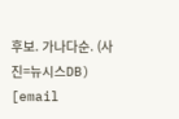후보. 가나다순. (사진=뉴시스DB) [email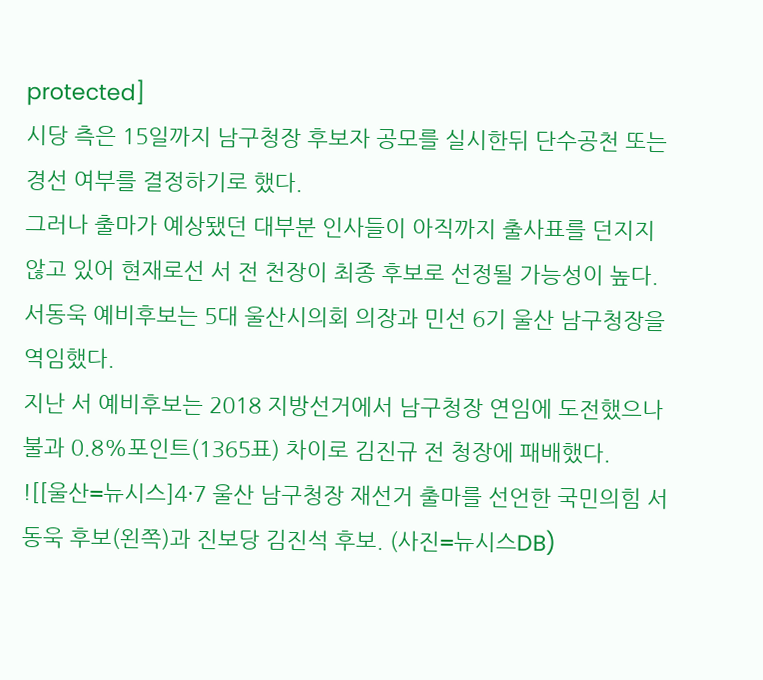protected]
시당 측은 15일까지 남구청장 후보자 공모를 실시한뒤 단수공천 또는 경선 여부를 결정하기로 했다.
그러나 출마가 예상됐던 대부분 인사들이 아직까지 출사표를 던지지 않고 있어 현재로선 서 전 천장이 최종 후보로 선정될 가능성이 높다.
서동욱 예비후보는 5대 울산시의회 의장과 민선 6기 울산 남구청장을 역임했다.
지난 서 예비후보는 2018 지방선거에서 남구청장 연임에 도전했으나 불과 0.8%포인트(1365표) 차이로 김진규 전 청장에 패배했다.
![[울산=뉴시스]4·7 울산 남구청장 재선거 출마를 선언한 국민의힘 서동욱 후보(왼쪽)과 진보당 김진석 후보. (사진=뉴시스DB)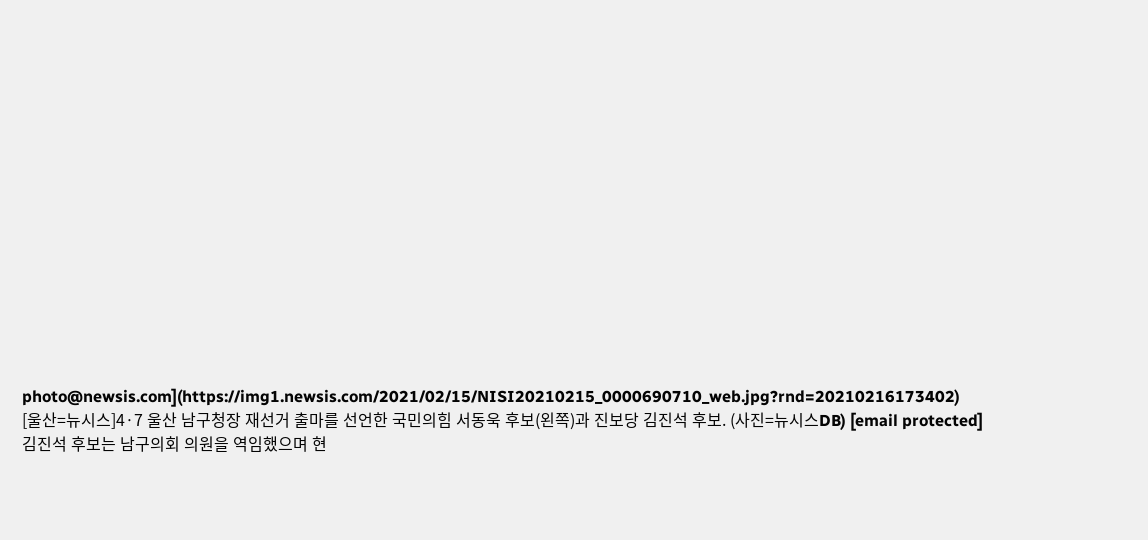photo@newsis.com](https://img1.newsis.com/2021/02/15/NISI20210215_0000690710_web.jpg?rnd=20210216173402)
[울산=뉴시스]4·7 울산 남구청장 재선거 출마를 선언한 국민의힘 서동욱 후보(왼쪽)과 진보당 김진석 후보. (사진=뉴시스DB) [email protected]
김진석 후보는 남구의회 의원을 역임했으며 현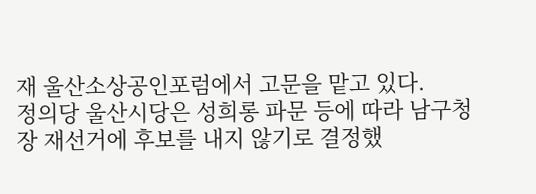재 울산소상공인포럼에서 고문을 맡고 있다.
정의당 울산시당은 성희롱 파문 등에 따라 남구청장 재선거에 후보를 내지 않기로 결정했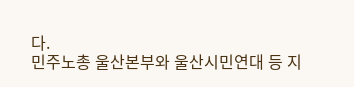다.
민주노총 울산본부와 울산시민연대 등 지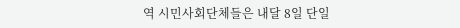역 시민사회단체들은 내달 8일 단일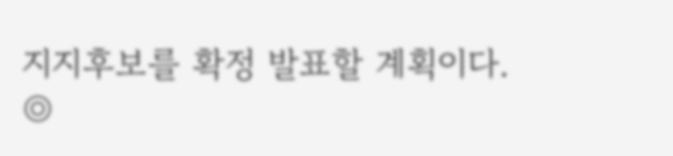지지후보를 확정 발표할 계획이다.
◎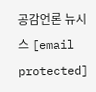공감언론 뉴시스 [email protected]